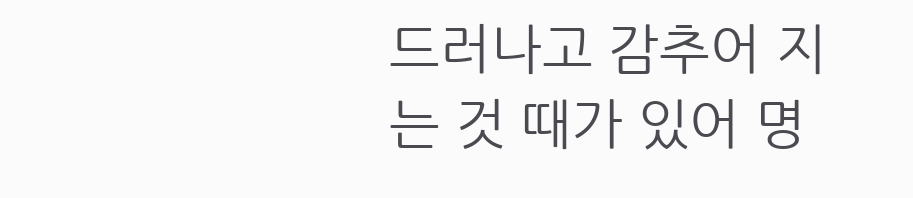드러나고 감추어 지는 것 때가 있어 명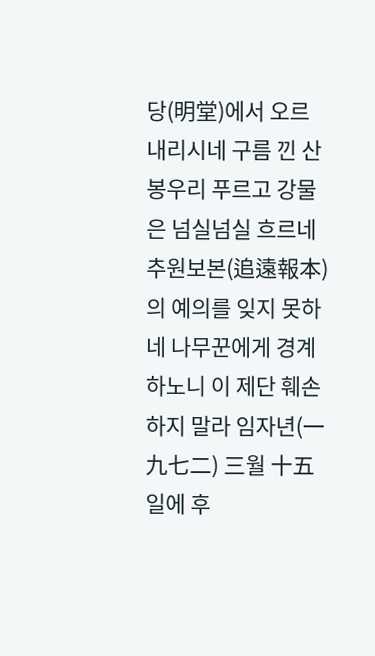당(明堂)에서 오르내리시네 구름 낀 산봉우리 푸르고 강물은 넘실넘실 흐르네 추원보본(追遠報本)의 예의를 잊지 못하네 나무꾼에게 경계하노니 이 제단 훼손하지 말라 임자년(一九七二) 三월 十五일에 후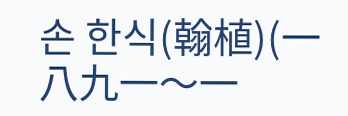손 한식(翰植)(一八九一〜一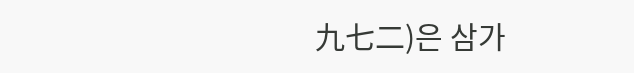九七二)은 삼가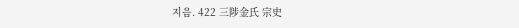지음. 422 三陟金氏 宗史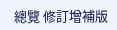總覽 修訂增補版